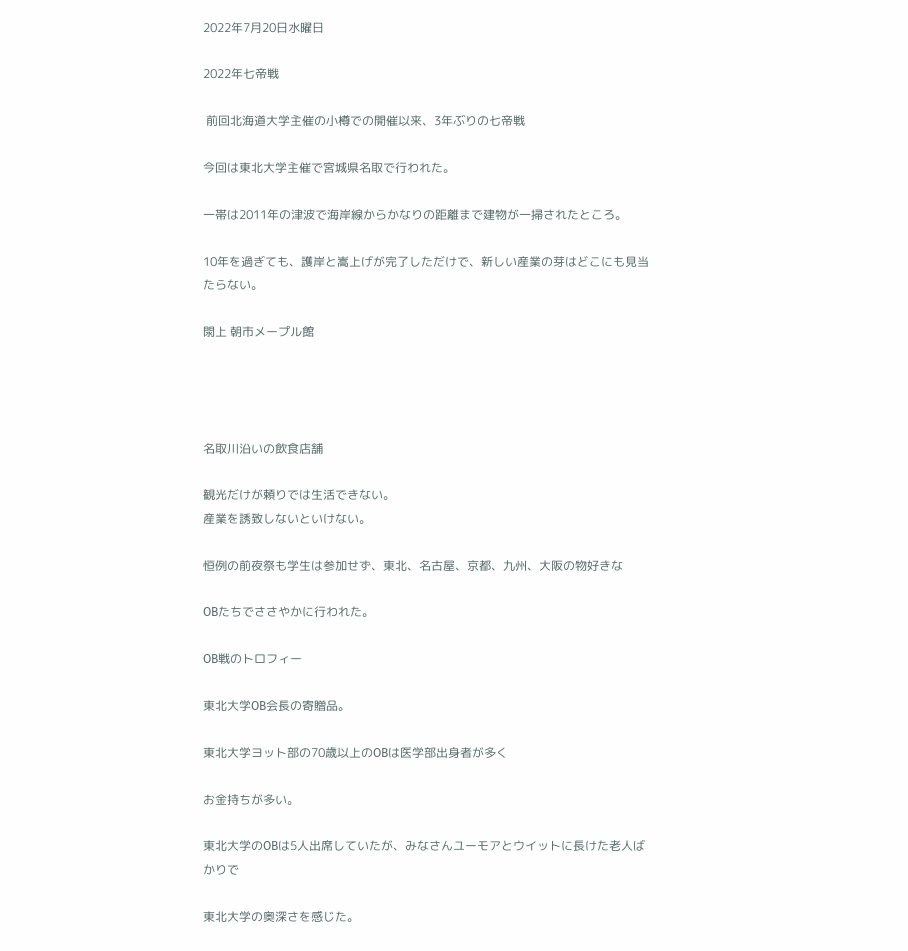2022年7月20日水曜日

2022年七帝戦

 前回北海道大学主催の小樽での開催以来、3年ぶりの七帝戦

今回は東北大学主催で宮城県名取で行われた。

一帯は2011年の津波で海岸線からかなりの距離まで建物が一掃されたところ。

10年を過ぎても、護岸と嵩上げが完了しただけで、新しい産業の芽はどこにも見当たらない。

閖上 朝市メープル館




名取川沿いの飲食店舗

観光だけが頼りでは生活できない。
産業を誘致しないといけない。

恒例の前夜祭も学生は参加せず、東北、名古屋、京都、九州、大阪の物好きな

OBたちでささやかに行われた。

OB戦のトロフィー

東北大学OB会長の寄贈品。

東北大学ヨット部の70歳以上のOBは医学部出身者が多く

お金持ちが多い。

東北大学のOBは5人出席していたが、みなさんユーモアとウイットに長けた老人ばかりで

東北大学の奥深さを感じた。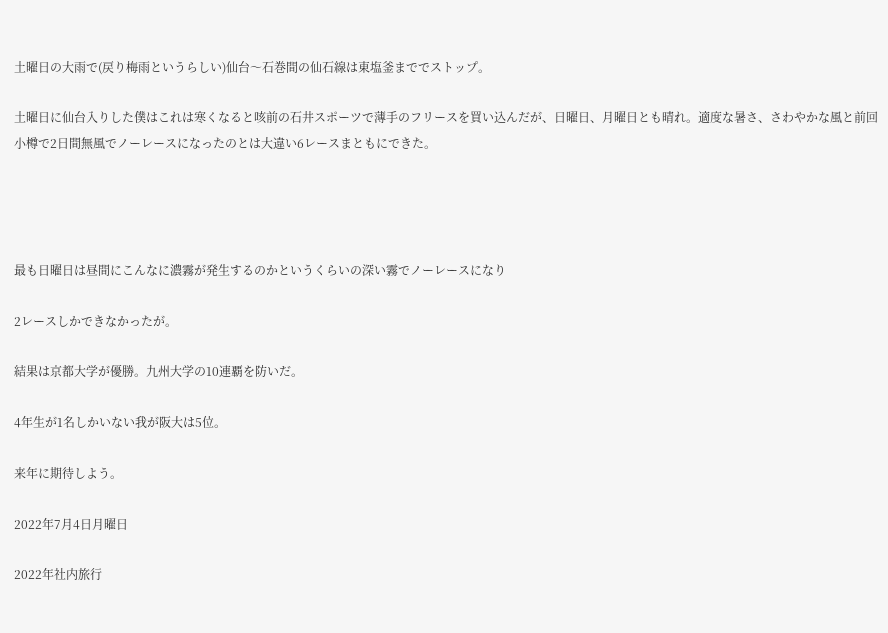土曜日の大雨で(戻り梅雨というらしい)仙台〜石巻間の仙石線は東塩釜まででストップ。

土曜日に仙台入りした僕はこれは寒くなると咳前の石井スポーツで薄手のフリースを買い込んだが、日曜日、月曜日とも晴れ。適度な暑さ、さわやかな風と前回小樽で2日間無風でノーレースになったのとは大違い6レースまともにできた。




最も日曜日は昼間にこんなに濃霧が発生するのかというくらいの深い霧でノーレースになり

2レースしかできなかったが。

結果は京都大学が優勝。九州大学の10連覇を防いだ。

4年生が1名しかいない我が阪大は5位。

来年に期待しよう。

2022年7月4日月曜日

2022年社内旅行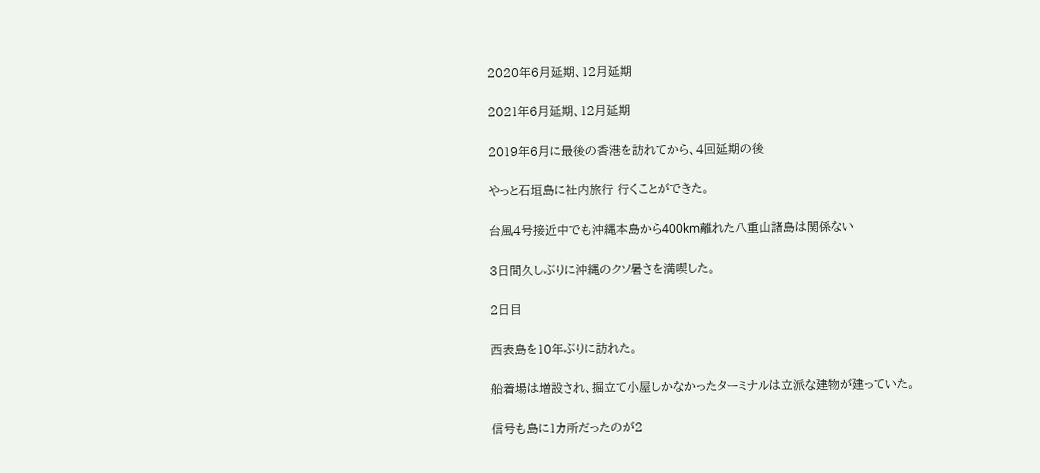2020年6月延期、12月延期

2021年6月延期、12月延期

2019年6月に最後の香港を訪れてから、4回延期の後

やっと石垣島に社内旅行 行くことができた。

台風4号接近中でも沖縄本島から400km離れた八重山諸島は関係ない

3日間久しぶりに沖縄のクソ暑さを満喫した。

2日目

西表島を10年ぶりに訪れた。

船着場は増設され、掘立て小屋しかなかったターミナルは立派な建物が建っていた。

信号も島に1カ所だったのが2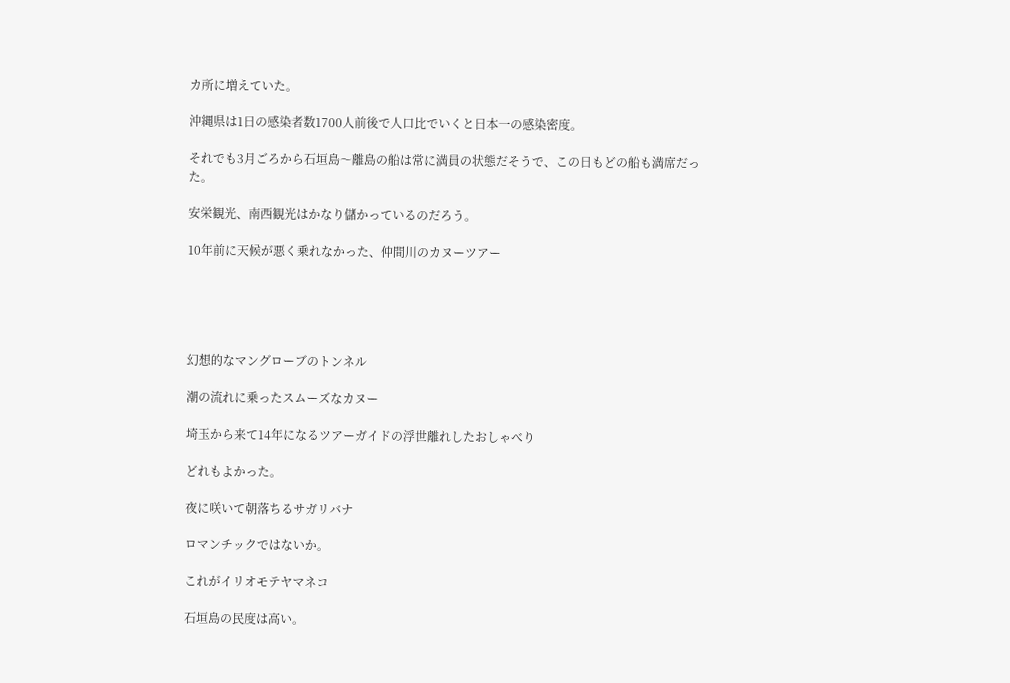カ所に増えていた。

沖縄県は1日の感染者数1700人前後で人口比でいくと日本一の感染密度。

それでも3月ごろから石垣島〜離島の船は常に満員の状態だそうで、この日もどの船も満席だった。

安栄観光、南西観光はかなり儲かっているのだろう。

10年前に天候が悪く乗れなかった、仲間川のカヌーツアー





幻想的なマングローブのトンネル

潮の流れに乗ったスムーズなカヌー

埼玉から来て14年になるツアーガイドの浮世離れしたおしゃべり

どれもよかった。

夜に咲いて朝落ちるサガリバナ

ロマンチックではないか。

これがイリオモテヤマネコ

石垣島の民度は高い。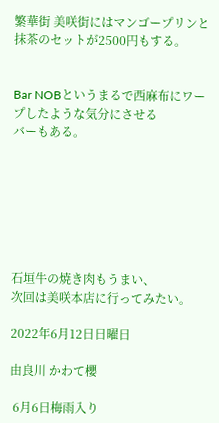繁華街 美咲街にはマンゴープリンと抹茶のセットが2500円もする。


Bar NOBというまるで西麻布にワープしたような気分にさせる
バーもある。







石垣牛の焼き肉もうまい、
次回は美咲本店に行ってみたい。

2022年6月12日日曜日

由良川 かわて櫻

 6月6日梅雨入り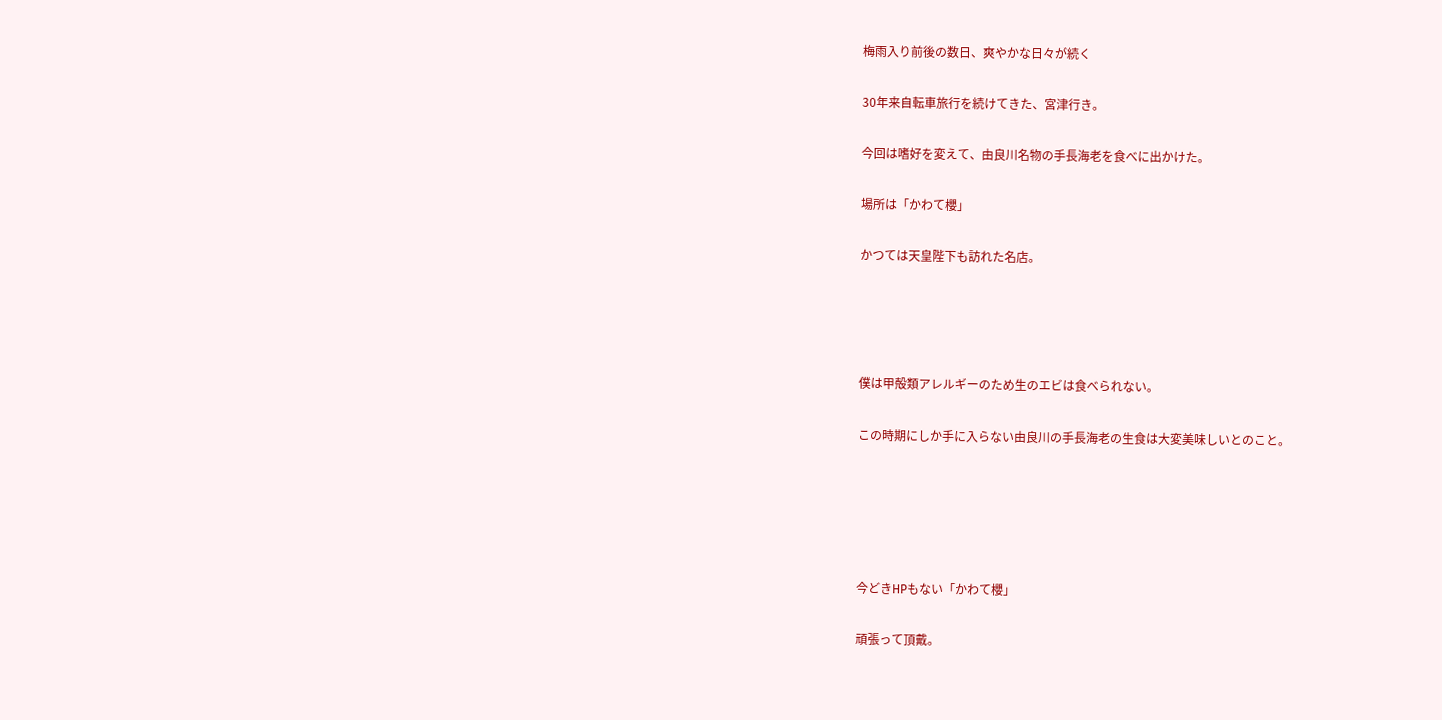梅雨入り前後の数日、爽やかな日々が続く

30年来自転車旅行を続けてきた、宮津行き。

今回は嗜好を変えて、由良川名物の手長海老を食べに出かけた。

場所は「かわて櫻」

かつては天皇陛下も訪れた名店。




僕は甲殻類アレルギーのため生のエビは食べられない。

この時期にしか手に入らない由良川の手長海老の生食は大変美味しいとのこと。





今どきHPもない「かわて櫻」

頑張って頂戴。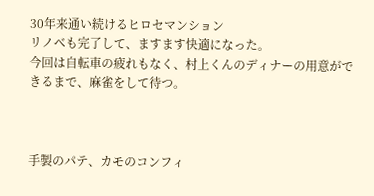30年来通い続けるヒロセマンション
リノベも完了して、ますます快適になった。
今回は自転車の疲れもなく、村上くんのディナーの用意ができるまで、麻雀をして待つ。



手製のパテ、カモのコンフィ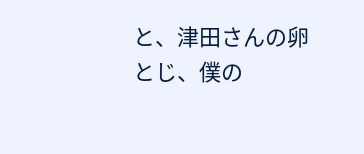と、津田さんの卵とじ、僕の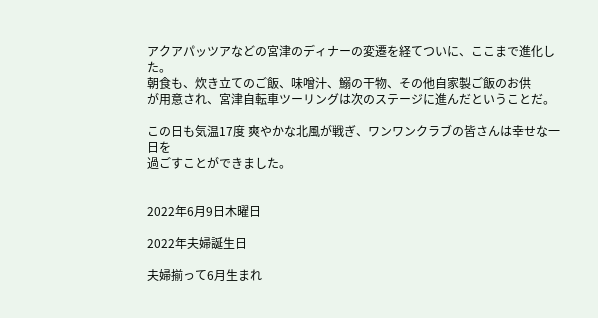アクアパッツアなどの宮津のディナーの変遷を経てついに、ここまで進化した。
朝食も、炊き立てのご飯、味噌汁、鰯の干物、その他自家製ご飯のお供
が用意され、宮津自転車ツーリングは次のステージに進んだということだ。

この日も気温17度 爽やかな北風が戦ぎ、ワンワンクラブの皆さんは幸せな一日を
過ごすことができました。


2022年6月9日木曜日

2022年夫婦誕生日

夫婦揃って6月生まれ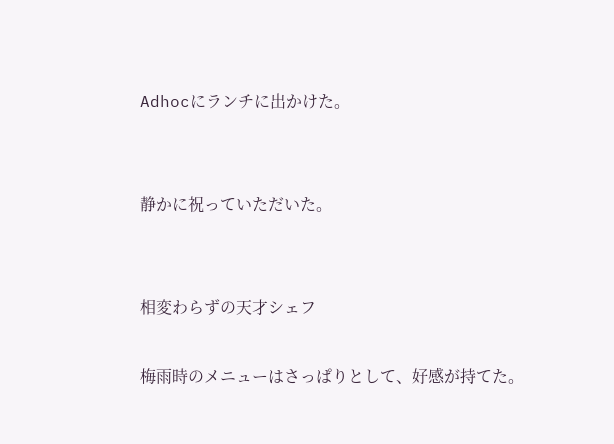Adhocにランチに出かけた。


静かに祝っていただいた。


相変わらずの天才シェフ

梅雨時のメニューはさっぱりとして、好感が持てた。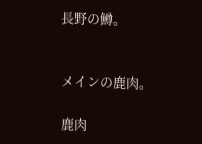長野の鱒。


メインの鹿肉。

鹿肉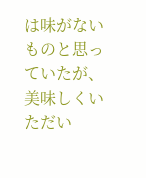は味がないものと思っていたが、美味しくいただい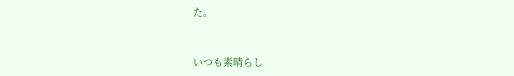た。


いつも素晴らし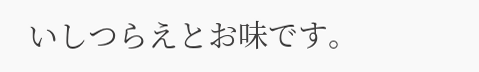いしつらえとお味です。